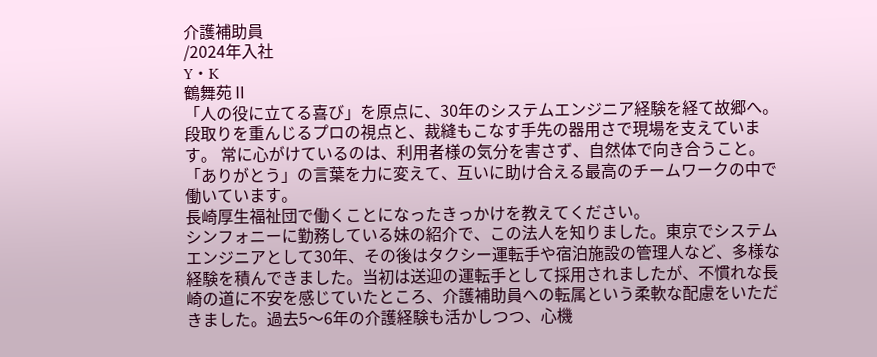介護補助員
/2024年入社
Y・K
鶴舞苑Ⅱ
「人の役に立てる喜び」を原点に、30年のシステムエンジニア経験を経て故郷へ。 段取りを重んじるプロの視点と、裁縫もこなす手先の器用さで現場を支えています。 常に心がけているのは、利用者様の気分を害さず、自然体で向き合うこと。 「ありがとう」の言葉を力に変えて、互いに助け合える最高のチームワークの中で働いています。
長崎厚生福祉団で働くことになったきっかけを教えてください。
シンフォニーに勤務している妹の紹介で、この法人を知りました。東京でシステムエンジニアとして30年、その後はタクシー運転手や宿泊施設の管理人など、多様な経験を積んできました。当初は送迎の運転手として採用されましたが、不慣れな長崎の道に不安を感じていたところ、介護補助員への転属という柔軟な配慮をいただきました。過去5〜6年の介護経験も活かしつつ、心機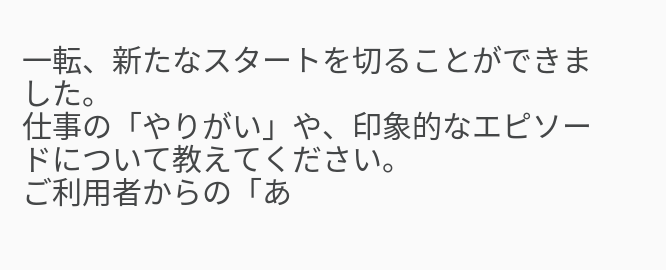一転、新たなスタートを切ることができました。
仕事の「やりがい」や、印象的なエピソードについて教えてください。
ご利用者からの「あ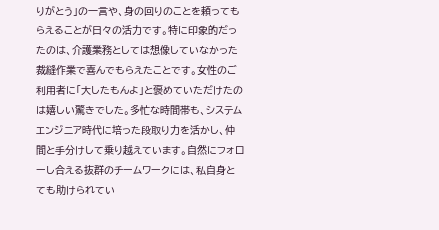りがとう」の一言や、身の回りのことを頼ってもらえることが日々の活力です。特に印象的だったのは、介護業務としては想像していなかった裁縫作業で喜んでもらえたことです。女性のご利用者に「大したもんよ」と褒めていただけたのは嬉しい驚きでした。多忙な時間帯も、システムエンジニア時代に培った段取り力を活かし、仲間と手分けして乗り越えています。自然にフォローし合える抜群のチームワークには、私自身とても助けられてい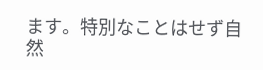ます。特別なことはせず自然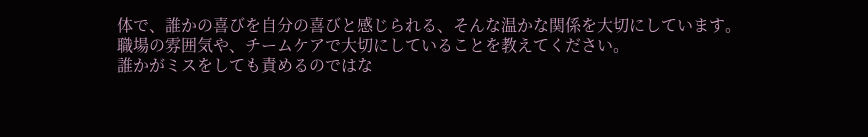体で、誰かの喜びを自分の喜びと感じられる、そんな温かな関係を大切にしています。
職場の雰囲気や、チームケアで大切にしていることを教えてください。
誰かがミスをしても責めるのではな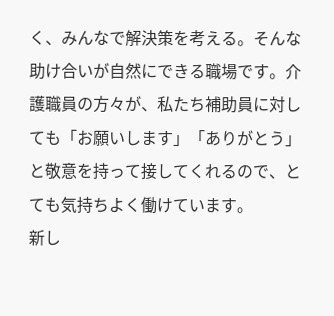く、みんなで解決策を考える。そんな助け合いが自然にできる職場です。介護職員の方々が、私たち補助員に対しても「お願いします」「ありがとう」と敬意を持って接してくれるので、とても気持ちよく働けています。
新し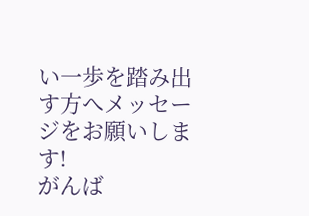い一歩を踏み出す方へメッセージをお願いします!
がんば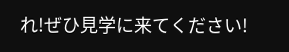れ!ぜひ見学に来てください!